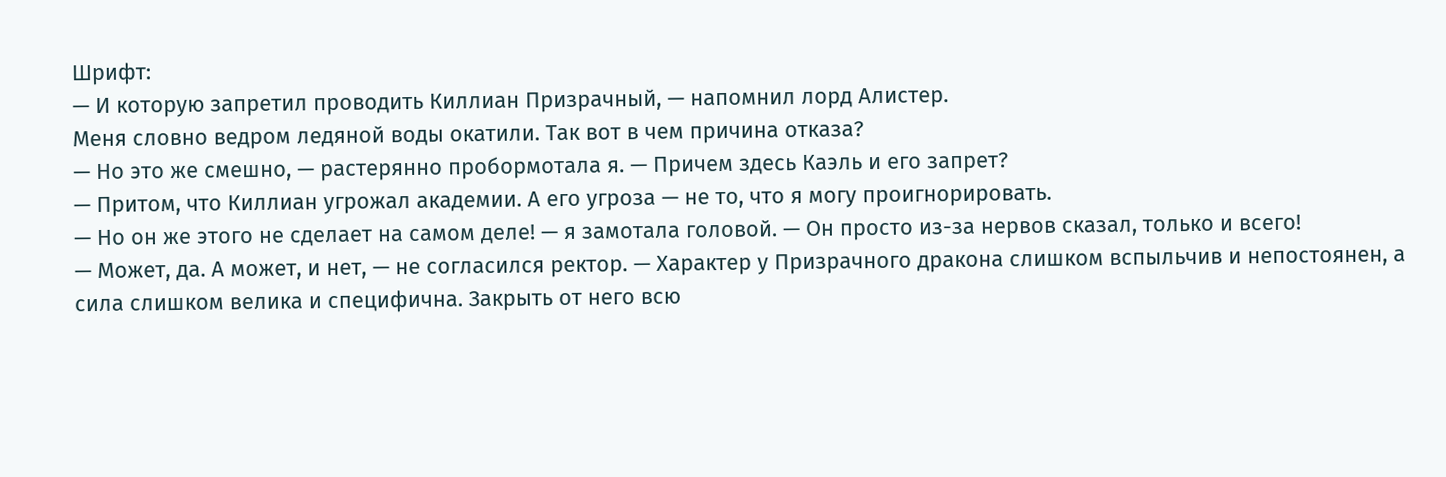Шрифт:
— И которую запретил проводить Киллиан Призрачный, — напомнил лорд Алистер.
Меня словно ведром ледяной воды окатили. Так вот в чем причина отказа?
— Но это же смешно, — растерянно пробормотала я. — Причем здесь Каэль и его запрет?
— Притом, что Киллиан угрожал академии. А его угроза — не то, что я могу проигнорировать.
— Но он же этого не сделает на самом деле! — я замотала головой. — Он просто из-за нервов сказал, только и всего!
— Может, да. А может, и нет, — не согласился ректор. — Характер у Призрачного дракона слишком вспыльчив и непостоянен, а сила слишком велика и специфична. Закрыть от него всю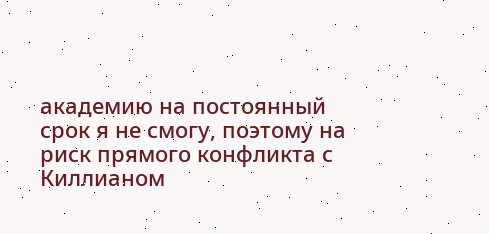академию на постоянный срок я не смогу, поэтому на риск прямого конфликта с Киллианом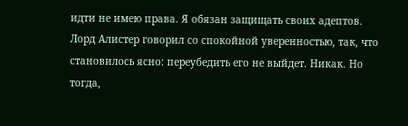идти не имею права. Я обязан защищать своих адептов.
Лорд Алистер говорил со спокойной уверенностью, так, что становилось ясно: переубедить его не выйдет. Никак. Но тогда,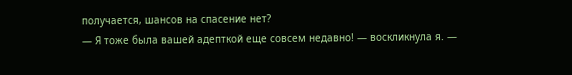получается, шансов на спасение нет?
— Я тоже была вашей адепткой еще совсем недавно! — воскликнула я. —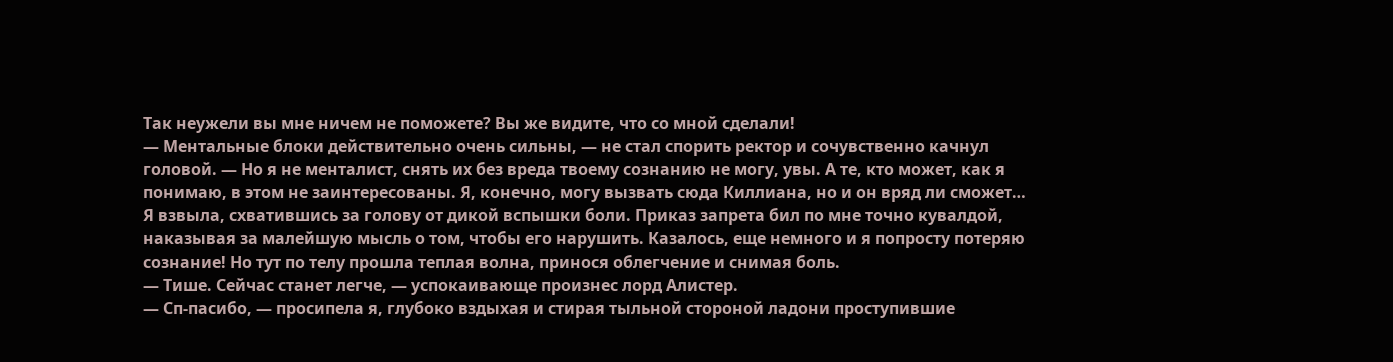Так неужели вы мне ничем не поможете? Вы же видите, что со мной сделали!
— Ментальные блоки действительно очень сильны, — не стал спорить ректор и сочувственно качнул головой. — Но я не менталист, снять их без вреда твоему сознанию не могу, увы. А те, кто может, как я понимаю, в этом не заинтересованы. Я, конечно, могу вызвать сюда Киллиана, но и он вряд ли сможет…
Я взвыла, схватившись за голову от дикой вспышки боли. Приказ запрета бил по мне точно кувалдой, наказывая за малейшую мысль о том, чтобы его нарушить. Казалось, еще немного и я попросту потеряю сознание! Но тут по телу прошла теплая волна, принося облегчение и снимая боль.
— Тише. Сейчас станет легче, — успокаивающе произнес лорд Алистер.
— Сп-пасибо, — просипела я, глубоко вздыхая и стирая тыльной стороной ладони проступившие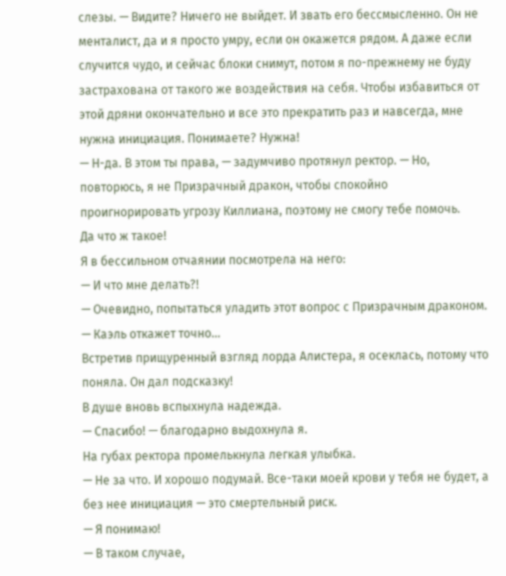слезы. — Видите? Ничего не выйдет. И звать его бессмысленно. Он не менталист, да и я просто умру, если он окажется рядом. А даже если случится чудо, и сейчас блоки снимут, потом я по-прежнему не буду застрахована от такого же воздействия на себя. Чтобы избавиться от этой дряни окончательно и все это прекратить раз и навсегда, мне нужна инициация. Понимаете? Нужна!
— Н-да. В этом ты права, — задумчиво протянул ректор. — Но, повторюсь, я не Призрачный дракон, чтобы спокойно проигнорировать угрозу Киллиана, поэтому не смогу тебе помочь.
Да что ж такое!
Я в бессильном отчаянии посмотрела на него:
— И что мне делать?!
— Очевидно, попытаться уладить этот вопрос с Призрачным драконом.
— Каэль откажет точно…
Встретив прищуренный взгляд лорда Алистера, я осеклась, потому что поняла. Он дал подсказку!
В душе вновь вспыхнула надежда.
— Спасибо! — благодарно выдохнула я.
На губах ректора промелькнула легкая улыбка.
— Не за что. И хорошо подумай. Все-таки моей крови у тебя не будет, а без нее инициация — это смертельный риск.
— Я понимаю!
— В таком случае,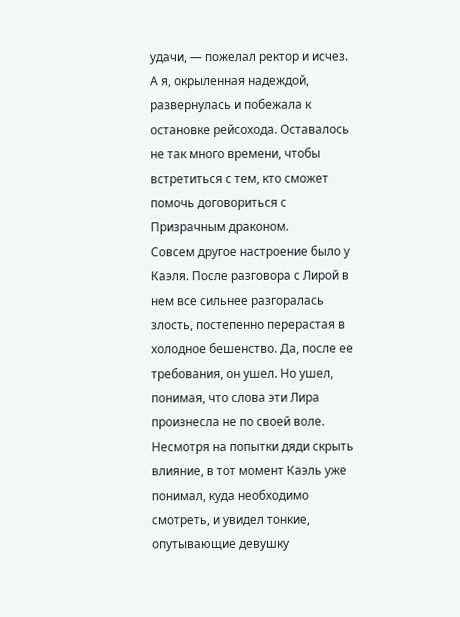удачи, — пожелал ректор и исчез.
А я, окрыленная надеждой, развернулась и побежала к остановке рейсохода. Оставалось не так много времени, чтобы встретиться с тем, кто сможет помочь договориться с Призрачным драконом.
Совсем другое настроение было у Каэля. После разговора с Лирой в нем все сильнее разгоралась злость, постепенно перерастая в холодное бешенство. Да, после ее требования, он ушел. Но ушел, понимая, что слова эти Лира произнесла не по своей воле. Несмотря на попытки дяди скрыть влияние, в тот момент Каэль уже понимал, куда необходимо смотреть, и увидел тонкие, опутывающие девушку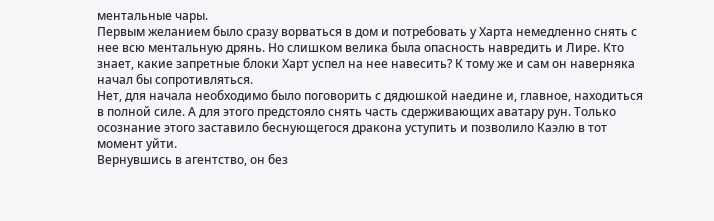ментальные чары.
Первым желанием было сразу ворваться в дом и потребовать у Харта немедленно снять с нее всю ментальную дрянь. Но слишком велика была опасность навредить и Лире. Кто знает, какие запретные блоки Харт успел на нее навесить? К тому же и сам он наверняка начал бы сопротивляться.
Нет, для начала необходимо было поговорить с дядюшкой наедине и, главное, находиться в полной силе. А для этого предстояло снять часть сдерживающих аватару рун. Только осознание этого заставило беснующегося дракона уступить и позволило Каэлю в тот момент уйти.
Вернувшись в агентство, он без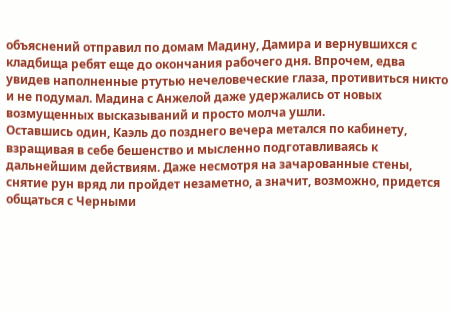объяснений отправил по домам Мадину, Дамира и вернувшихся с кладбища ребят еще до окончания рабочего дня. Впрочем, едва увидев наполненные ртутью нечеловеческие глаза, противиться никто и не подумал. Мадина с Анжелой даже удержались от новых возмущенных высказываний и просто молча ушли.
Оставшись один, Каэль до позднего вечера метался по кабинету, взращивая в себе бешенство и мысленно подготавливаясь к дальнейшим действиям. Даже несмотря на зачарованные стены, снятие рун вряд ли пройдет незаметно, а значит, возможно, придется общаться с Черными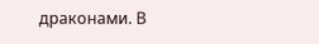драконами. В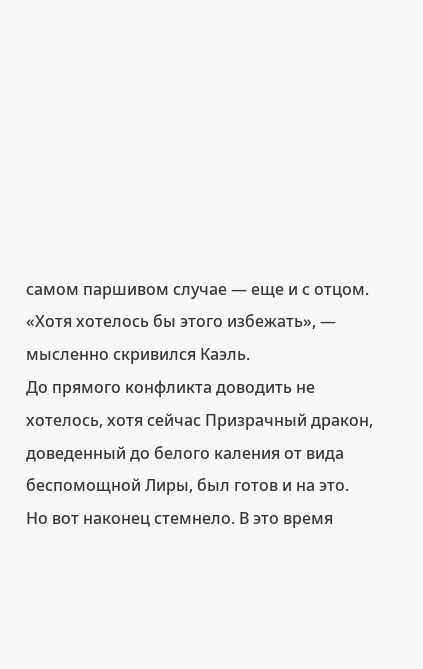самом паршивом случае — еще и с отцом.
«Хотя хотелось бы этого избежать», — мысленно скривился Каэль.
До прямого конфликта доводить не хотелось, хотя сейчас Призрачный дракон, доведенный до белого каления от вида беспомощной Лиры, был готов и на это.
Но вот наконец стемнело. В это время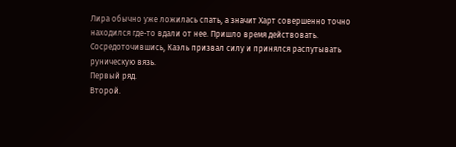Лира обычно уже ложилась спать, а значит Харт совершенно точно находился где-то вдали от нее. Пришло время действовать.
Сосредоточившись, Каэль призвал силу и принялся распутывать руническую вязь.
Первый ряд.
Второй.